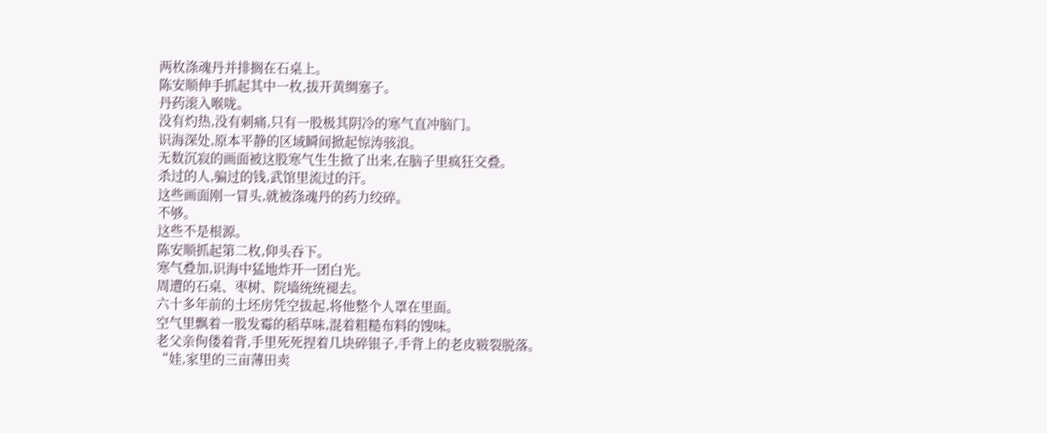两枚涤魂丹并排搁在石桌上。
陈安顺伸手抓起其中一枚,拔开黄绸塞子。
丹药滚入喉咙。
没有灼热,没有刺痛,只有一股极其阴冷的寒气直冲脑门。
识海深处,原本平静的区域瞬间掀起惊涛骇浪。
无数沉寂的画面被这股寒气生生掀了出来,在脑子里疯狂交叠。
杀过的人,骗过的钱,武馆里流过的汗。
这些画面刚一冒头,就被涤魂丹的药力绞碎。
不够。
这些不是根源。
陈安顺抓起第二枚,仰头吞下。
寒气叠加,识海中猛地炸开一团白光。
周遭的石桌、枣树、院墙统统褪去。
六十多年前的土坯房凭空拔起,将他整个人罩在里面。
空气里飘着一股发霉的稻草味,混着粗糙布料的馊味。
老父亲佝偻着背,手里死死捏着几块碎银子,手背上的老皮皲裂脱落。
“娃,家里的三亩薄田卖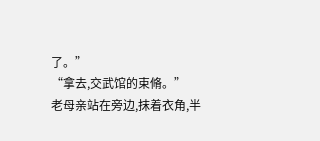了。”
“拿去,交武馆的束脩。”
老母亲站在旁边,抹着衣角,半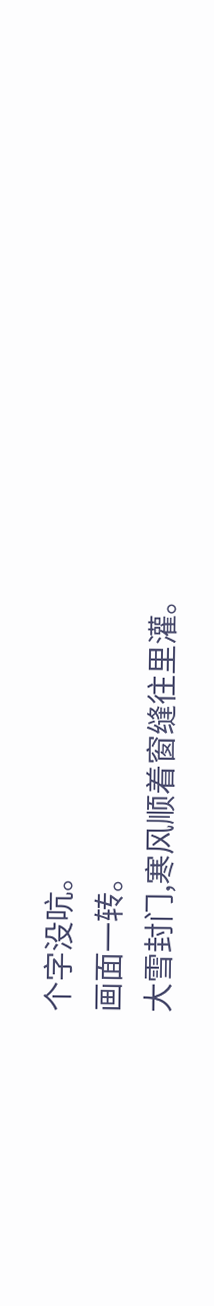个字没吭。
画面一转。
大雪封门,寒风顺着窗缝往里灌。